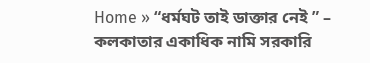Home » “ধর্মঘট তাই ডাক্তার নেই ” – কলকাতার একাধিক নামি সরকারি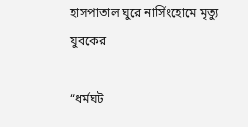হাসপাতাল ঘুরে নার্সিংহোমে মৃত্যু যুবকের

“ধর্মঘট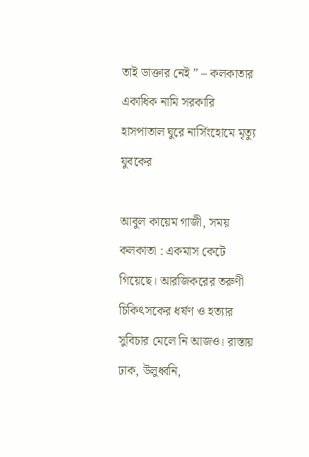তাই ডাক্তার নেই ” – কলকাতার একাধিক নামি সরকারি হাসপাতাল ঘুরে নার্সিংহোমে মৃত্যু যুবকের

আবুল কায়েম গাজী, সময় কলকাতা : একমাস কেটে গিয়েছে। আরজিকরের তরুণী চিকিৎসকের ধর্ষণ ও হত্যার সুবিচার মেলে নি আজও। রাস্তায় ঢাক, উলুধ্বনি,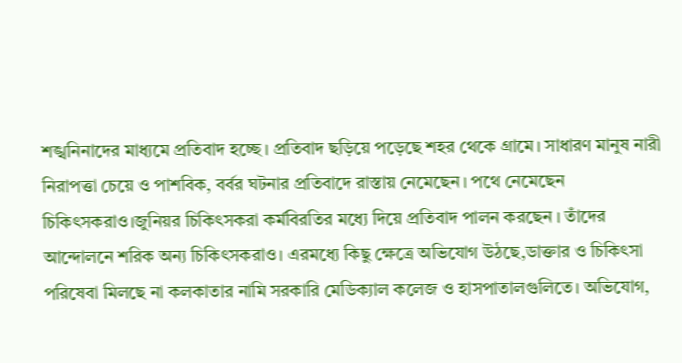শঙ্খনিনাদের মাধ্যমে প্রতিবাদ হচ্ছে। প্রতিবাদ ছড়িয়ে পড়েছে শহর থেকে গ্রামে। সাধারণ মানুষ নারী নিরাপত্তা চেয়ে ও পাশবিক, বর্বর ঘটনার প্রতিবাদে রাস্তায় নেমেছেন। পথে নেমেছেন চিকিৎসকরাও।জুনিয়র চিকিৎসকরা কর্মবিরতির মধ্যে দিয়ে প্রতিবাদ পালন করছেন । তাঁদের আন্দোলনে শরিক অন্য চিকিৎসকরাও। এরমধ্যে কিছু ক্ষেত্রে অভিযোগ উঠছে,ডাক্তার ও চিকিৎসা পরিষেবা মিলছে না কলকাতার নামি সরকারি মেডিক্যাল কলেজ ও হাসপাতালগুলিতে। অভিযোগ,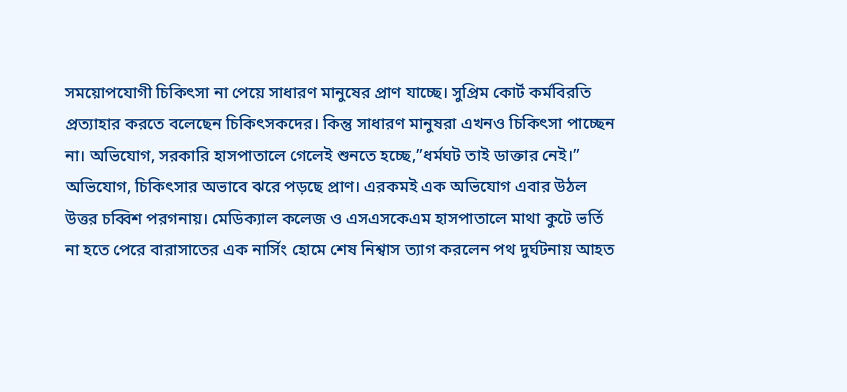সময়োপযোগী চিকিৎসা না পেয়ে সাধারণ মানুষের প্রাণ যাচ্ছে। সুপ্রিম কোর্ট কর্মবিরতি প্রত্যাহার করতে বলেছেন চিকিৎসকদের। কিন্তু সাধারণ মানুষরা এখনও চিকিৎসা পাচ্ছেন না। অভিযোগ, সরকারি হাসপাতালে গেলেই শুনতে হচ্ছে,”ধর্মঘট তাই ডাক্তার নেই।” অভিযোগ, চিকিৎসার অভাবে ঝরে পড়ছে প্রাণ। এরকমই এক অভিযোগ এবার উঠল উত্তর চব্বিশ পরগনায়। মেডিক্যাল কলেজ ও এসএসকেএম হাসপাতালে মাথা কুটে ভর্তি না হতে পেরে বারাসাতের এক নার্সিং হোমে শেষ নিশ্বাস ত্যাগ করলেন পথ দুর্ঘটনায় আহত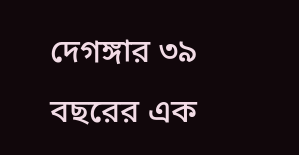দেগঙ্গার ৩৯ বছরের এক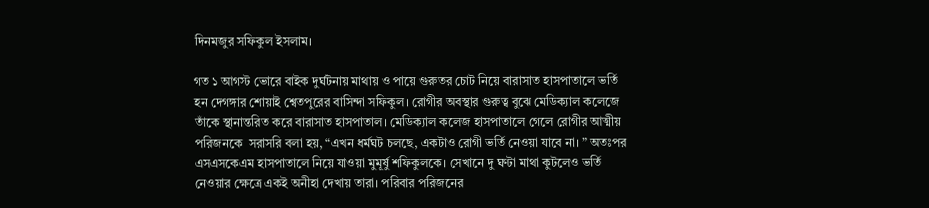দিনমজুর সফিকুল ইসলাম।

গত ১ আগস্ট ভোরে বাইক দুর্ঘটনায় মাথায় ও পায়ে গুরুতর চোট নিয়ে বারাসাত হাসপাতালে ভর্তি হন দেগঙ্গার শোয়াই শ্বেতপুরের বাসিন্দা সফিকুল। রোগীর অবস্থার গুরুত্ব বুঝে মেডিক্যাল কলেজে তাঁকে স্থানান্তরিত করে বারাসাত হাসপাতাল। মেডিক্যাল কলেজ হাসপাতালে গেলে রোগীর আত্মীয় পরিজনকে  সরাসরি বলা হয়, “এখন ধর্মঘট চলছে, একটাও রোগী ভর্তি নেওয়া যাবে না। ” অতঃপর এসএসকেএম হাসপাতালে নিয়ে যাওয়া মুমূর্ষু শফিকুলকে। সেখানে দু ঘণ্টা মাথা কুটলেও ভর্তি নেওয়ার ক্ষেত্রে একই অনীহা দেখায় তারা। পরিবার পরিজনের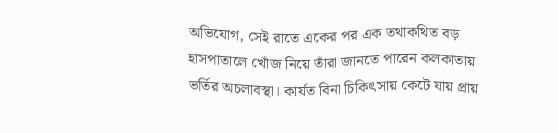অভিযোগ, সেই রাতে একের পর এক তথাকথিত বড় হাসপাতালে খোঁজ নিয়ে তাঁরা জানতে পারেন কলকাতায় ভর্তির অচলাবস্থা। কার্যত বিনা চিকিৎসায় কেটে যায় প্রায়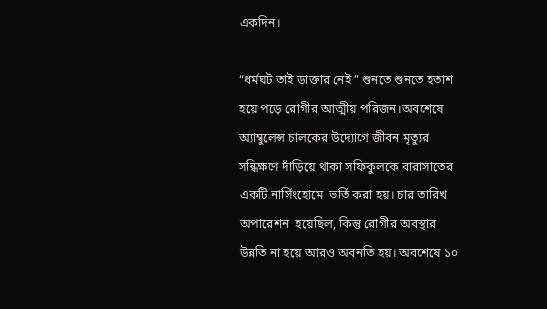একদিন।

“ধর্মঘট তাই ডাক্তার নেই ” শুনতে শুনতে হতাশ হয়ে পড়ে রোগীর আত্মীয় পরিজন।অবশেষে  অ্যাম্বুলেন্স চালকের উদ্যোগে জীবন মৃত্যুর সন্ধিক্ষণে দাঁড়িয়ে থাকা সফিকুলকে বারাসাতের একটি নার্সিংহোমে  ভর্তি করা হয়। চার তারিখ  অপারেশন  হয়েছিল, কিন্তু রোগীর অবস্থার উন্নতি না হয়ে আরও অবনতি হয়। অবশেষে ১০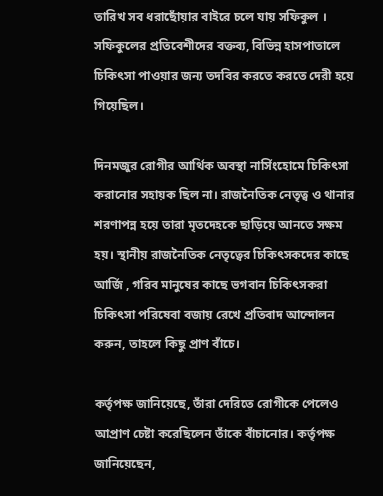তারিখ সব ধরাছোঁয়ার বাইরে চলে যায় সফিকুল । সফিকুলের প্রতিবেশীদের বক্তব্য, বিভিন্ন হাসপাতালে চিকিৎসা পাওয়ার জন্য তদবির করতে করতে দেরী হয়ে গিয়েছিল।

দিনমজুর রোগীর আর্থিক অবস্থা নার্সিংহোমে চিকিৎসা করানোর সহায়ক ছিল না। রাজনৈতিক নেতৃত্ব ও থানার শরণাপন্ন হয়ে তারা মৃতদেহকে ছাড়িয়ে আনতে সক্ষম হয়। স্থানীয় রাজনৈতিক নেতৃত্বের চিকিৎসকদের কাছে আর্জি , গরিব মানুষের কাছে ভগবান চিকিৎসকরা চিকিৎসা পরিষেবা বজায় রেখে প্রতিবাদ আন্দোলন করুন, তাহলে কিছু প্রাণ বাঁচে।

কর্তৃপক্ষ জানিয়েছে, তাঁরা দেরিতে রোগীকে পেলেও আপ্রাণ চেষ্টা করেছিলেন তাঁকে বাঁচানোর। কর্তৃপক্ষ জানিয়েছেন,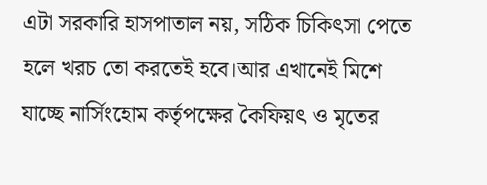এটা সরকারি হাসপাতাল নয়, সঠিক চিকিৎসা পেতে হলে খরচ তো করতেই হবে।আর এখানেই মিশে যাচ্ছে নার্সিংহোম কর্তৃপক্ষের কৈফিয়ৎ ও মৃতের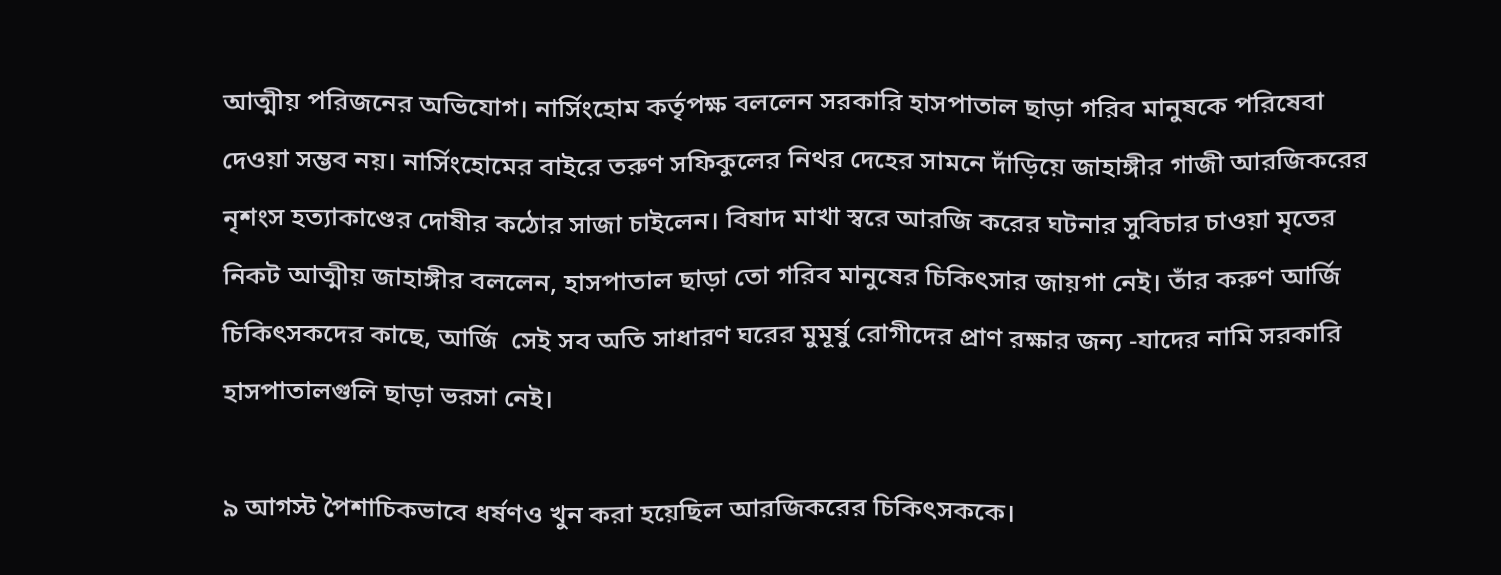আত্মীয় পরিজনের অভিযোগ। নার্সিংহোম কর্তৃপক্ষ বললেন সরকারি হাসপাতাল ছাড়া গরিব মানুষকে পরিষেবা দেওয়া সম্ভব নয়। নার্সিংহোমের বাইরে তরুণ সফিকুলের নিথর দেহের সামনে দাঁড়িয়ে জাহাঙ্গীর গাজী আরজিকরের নৃশংস হত্যাকাণ্ডের দোষীর কঠোর সাজা চাইলেন। বিষাদ মাখা স্বরে আরজি করের ঘটনার সুবিচার চাওয়া মৃতের নিকট আত্মীয় জাহাঙ্গীর বললেন, হাসপাতাল ছাড়া তো গরিব মানুষের চিকিৎসার জায়গা নেই। তাঁর করুণ আর্জি চিকিৎসকদের কাছে, আর্জি  সেই সব অতি সাধারণ ঘরের মুমূর্ষু রোগীদের প্রাণ রক্ষার জন্য -যাদের নামি সরকারি হাসপাতালগুলি ছাড়া ভরসা নেই।

৯ আগস্ট পৈশাচিকভাবে ধর্ষণও খুন করা হয়েছিল আরজিকরের চিকিৎসককে।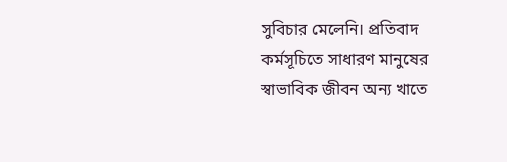সুবিচার মেলেনি। প্রতিবাদ কর্মসূচিতে সাধারণ মানুষের স্বাভাবিক জীবন অন্য খাতে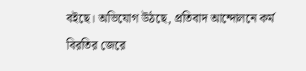বইছে। অভিযোগ উঠছে, প্রতিবাদ আন্দোলনে কর্ম বিরতির জেরে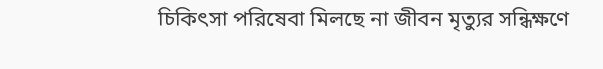চিকিৎসা পরিষেবা মিলছে না জীবন মৃত্যুর সন্ধিক্ষণে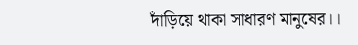দাঁড়িয়ে থাকা সাধারণ মানুষের।।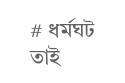# ধর্মঘট তাই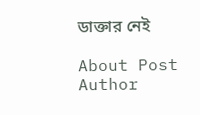ডাক্তার নেই

About Post Author